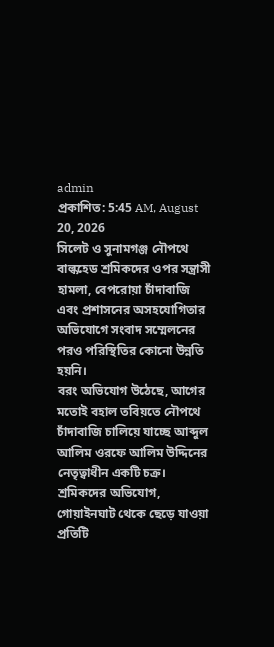admin
প্রকাশিত: 5:45 AM, August 20, 2026
সিলেট ও সুনামগঞ্জ নৌপথে বাল্কহেড শ্রমিকদের ওপর সন্ত্রাসী হামলা, বেপরোয়া চাঁদাবাজি এবং প্রশাসনের অসহযোগিতার অভিযোগে সংবাদ সম্মেলনের পরও পরিস্থিতির কোনো উন্নতি হয়নি।
বরং অভিযোগ উঠেছে, আগের মতোই বহাল তবিয়তে নৌপথে চাঁদাবাজি চালিয়ে যাচ্ছে আব্দুল আলিম ওরফে আলিম উদ্দিনের নেতৃত্বাধীন একটি চক্র।
শ্রমিকদের অভিযোগ, গোয়াইনঘাট থেকে ছেড়ে যাওয়া প্রতিটি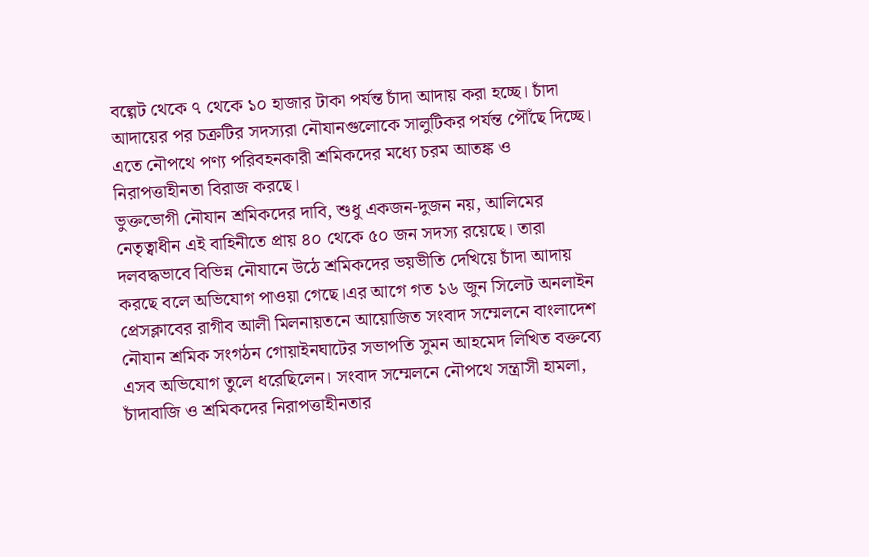বল্গেট থেকে ৭ থেকে ১০ হাজার টাকা পর্যন্ত চাঁদা আদায় করা হচ্ছে। চাঁদা আদায়ের পর চক্রটির সদস্যরা নৌযানগুলোকে সালুটিকর পর্যন্ত পৌঁছে দিচ্ছে। এতে নৌপথে পণ্য পরিবহনকারী শ্রমিকদের মধ্যে চরম আতঙ্ক ও নিরাপত্তাহীনতা বিরাজ করছে।
ভুক্তভোগী নৌযান শ্রমিকদের দাবি, শুধু একজন-দুজন নয়, আলিমের নেতৃত্বাধীন এই বাহিনীতে প্রায় ৪০ থেকে ৫০ জন সদস্য রয়েছে। তারা দলবদ্ধভাবে বিভিন্ন নৌযানে উঠে শ্রমিকদের ভয়ভীতি দেখিয়ে চাঁদা আদায় করছে বলে অভিযোগ পাওয়া গেছে।এর আগে গত ১৬ জুন সিলেট অনলাইন প্রেসক্লাবের রাগীব আলী মিলনায়তনে আয়োজিত সংবাদ সম্মেলনে বাংলাদেশ নৌযান শ্রমিক সংগঠন গোয়াইনঘাটের সভাপতি সুমন আহমেদ লিখিত বক্তব্যে এসব অভিযোগ তুলে ধরেছিলেন। সংবাদ সম্মেলনে নৌপথে সন্ত্রাসী হামলা, চাঁদাবাজি ও শ্রমিকদের নিরাপত্তাহীনতার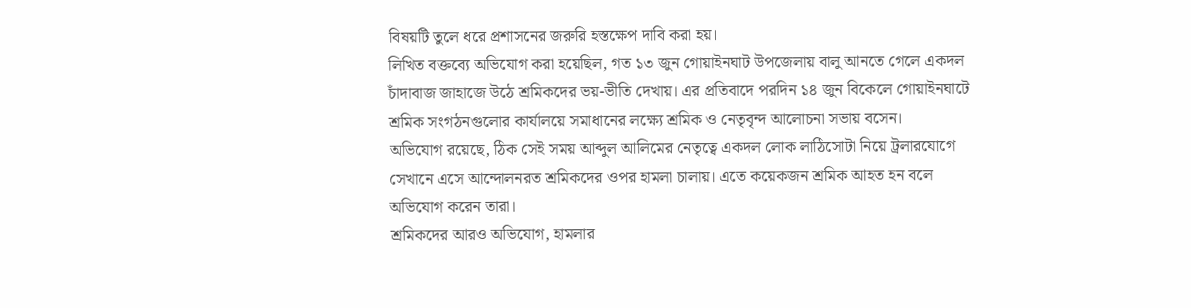বিষয়টি তুলে ধরে প্রশাসনের জরুরি হস্তক্ষেপ দাবি করা হয়।
লিখিত বক্তব্যে অভিযোগ করা হয়েছিল, গত ১৩ জুন গোয়াইনঘাট উপজেলায় বালু আনতে গেলে একদল চাঁদাবাজ জাহাজে উঠে শ্রমিকদের ভয়-ভীতি দেখায়। এর প্রতিবাদে পরদিন ১৪ জুন বিকেলে গোয়াইনঘাটে শ্রমিক সংগঠনগুলোর কার্যালয়ে সমাধানের লক্ষ্যে শ্রমিক ও নেতৃবৃন্দ আলোচনা সভায় বসেন।
অভিযোগ রয়েছে, ঠিক সেই সময় আব্দুল আলিমের নেতৃত্বে একদল লোক লাঠিসোটা নিয়ে ট্রলারযোগে সেখানে এসে আন্দোলনরত শ্রমিকদের ওপর হামলা চালায়। এতে কয়েকজন শ্রমিক আহত হন বলে অভিযোগ করেন তারা।
শ্রমিকদের আরও অভিযোগ, হামলার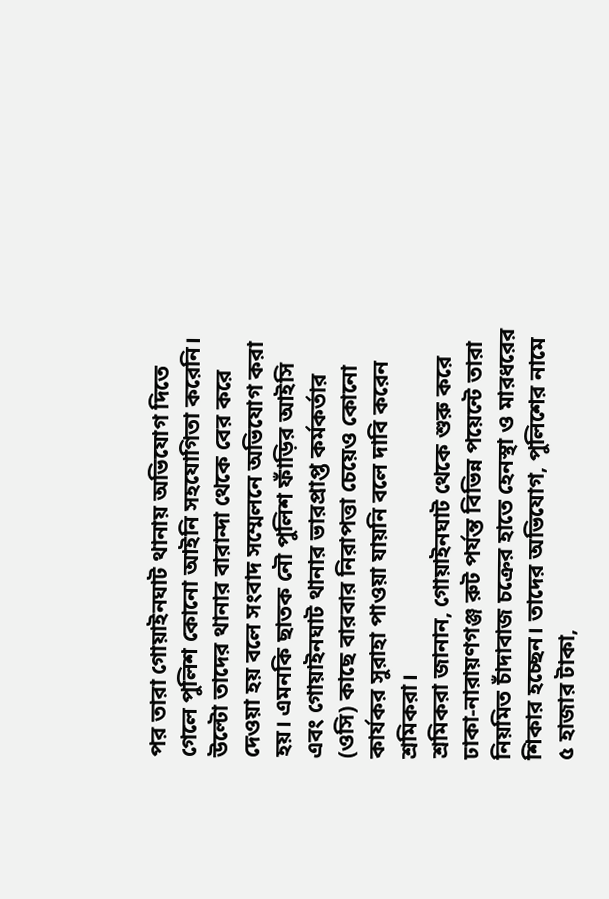পর তারা গোয়াইনঘাট থানায় অভিযোগ দিতে গেলে পুলিশ কোনো আইনি সহযোগিতা করেনি। উল্টো তাদের থানার বারান্দা থেকে বের করে দেওয়া হয় বলে সংবাদ সম্মেলনে অভিযোগ করা হয়। এমনকি ছাতক নৌ পুলিশ ফাঁড়ির আইসি এবং গোয়াইনঘাট থানার ভারপ্রাপ্ত কর্মকর্তার (ওসি) কাছে বারবার নিরাপত্তা চেয়েও কোনো কার্যকর সুরাহা পাওয়া যায়নি বলে দাবি করেন শ্রমিকরা।
শ্রমিকরা জানান, গোয়াইনঘাট থেকে শুরু করে ঢাকা-নারায়ণগঞ্জ রুট পর্যন্ত বিভিন্ন পয়েন্টে তারা নিয়মিত চাঁদাবাজ চক্রের হাতে হেনস্থা ও মারধরের শিকার হচ্ছেন। তাদের অভিযোগ, পুলিশের নামে ৫ হাজার টাকা,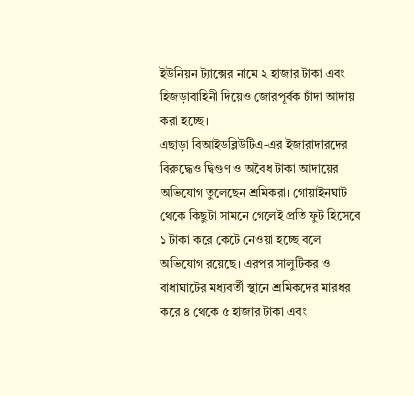ইউনিয়ন ট্যাক্সের নামে ২ হাজার টাকা এবং হিজড়াবাহিনী দিয়েও জোরপূর্বক চাঁদা আদায় করা হচ্ছে।
এছাড়া বিআইডব্লিউটিএ-এর ইজারাদারদের বিরুদ্ধেও দ্বিগুণ ও অবৈধ টাকা আদায়ের অভিযোগ তুলেছেন শ্রমিকরা। গোয়াইনঘাট থেকে কিছুটা সামনে গেলেই প্রতি ফুট হিসেবে ১ টাকা করে কেটে নেওয়া হচ্ছে বলে অভিযোগ রয়েছে। এরপর সালুটিকর ও বাধাঘাটের মধ্যবর্তী স্থানে শ্রমিকদের মারধর করে ৪ থেকে ৫ হাজার টাকা এবং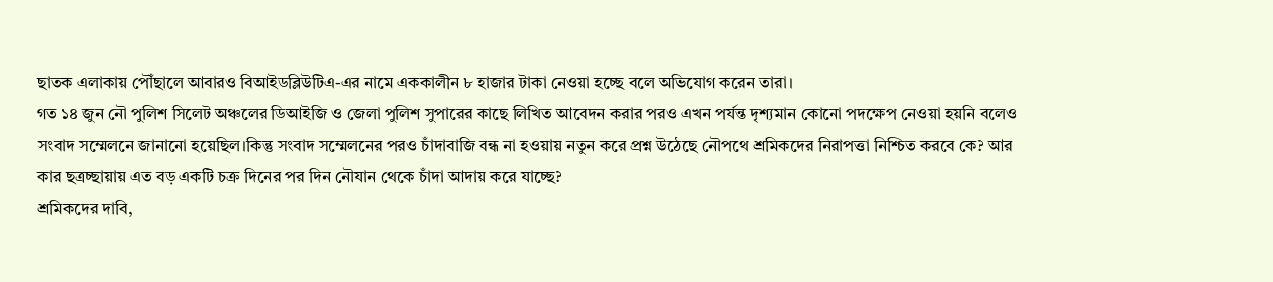ছাতক এলাকায় পৌঁছালে আবারও বিআইডব্লিউটিএ-এর নামে এককালীন ৮ হাজার টাকা নেওয়া হচ্ছে বলে অভিযোগ করেন তারা।
গত ১৪ জুন নৌ পুলিশ সিলেট অঞ্চলের ডিআইজি ও জেলা পুলিশ সুপারের কাছে লিখিত আবেদন করার পরও এখন পর্যন্ত দৃশ্যমান কোনো পদক্ষেপ নেওয়া হয়নি বলেও সংবাদ সম্মেলনে জানানো হয়েছিল।কিন্তু সংবাদ সম্মেলনের পরও চাঁদাবাজি বন্ধ না হওয়ায় নতুন করে প্রশ্ন উঠেছে নৌপথে শ্রমিকদের নিরাপত্তা নিশ্চিত করবে কে? আর কার ছত্রচ্ছায়ায় এত বড় একটি চক্র দিনের পর দিন নৌযান থেকে চাঁদা আদায় করে যাচ্ছে?
শ্রমিকদের দাবি,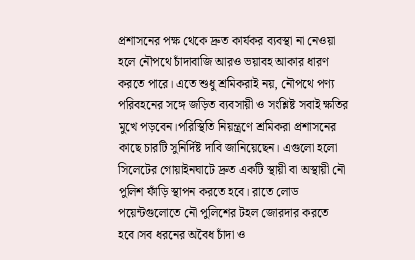প্রশাসনের পক্ষ থেকে দ্রুত কার্যকর ব্যবস্থা না নেওয়া হলে নৌপথে চাঁদাবাজি আরও ভয়াবহ আকার ধারণ করতে পারে। এতে শুধু শ্রমিকরাই নয়, নৌপথে পণ্য পরিবহনের সঙ্গে জড়িত ব্যবসায়ী ও সংশ্লিষ্ট সবাই ক্ষতির মুখে পড়বেন।পরিস্থিতি নিয়ন্ত্রণে শ্রমিকরা প্রশাসনের কাছে চারটি সুনির্দিষ্ট দাবি জানিয়েছেন। এগুলো হলো সিলেটের গোয়াইনঘাটে দ্রুত একটি স্থায়ী বা অস্থায়ী নৌ পুলিশ ফাঁড়ি স্থাপন করতে হবে। রাতে লোড পয়েন্টগুলোতে নৌ পুলিশের টহল জোরদার করতে হবে।সব ধরনের অবৈধ চাঁদা ও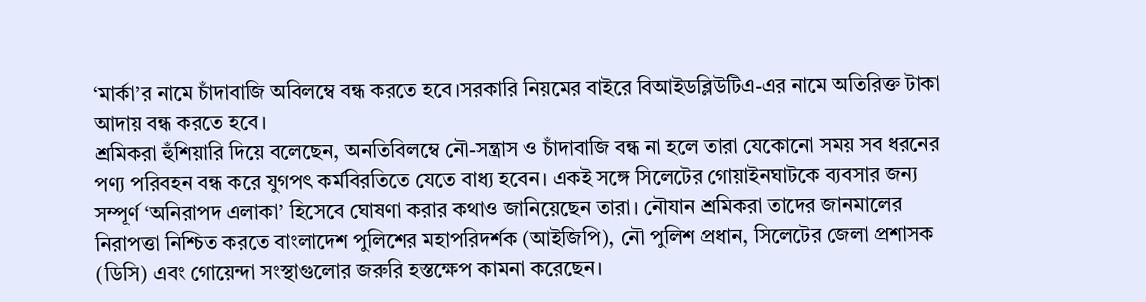‘মার্কা’র নামে চাঁদাবাজি অবিলম্বে বন্ধ করতে হবে।সরকারি নিয়মের বাইরে বিআইডব্লিউটিএ-এর নামে অতিরিক্ত টাকা আদায় বন্ধ করতে হবে।
শ্রমিকরা হুঁশিয়ারি দিয়ে বলেছেন, অনতিবিলম্বে নৌ-সন্ত্রাস ও চাঁদাবাজি বন্ধ না হলে তারা যেকোনো সময় সব ধরনের পণ্য পরিবহন বন্ধ করে যুগপৎ কর্মবিরতিতে যেতে বাধ্য হবেন। একই সঙ্গে সিলেটের গোয়াইনঘাটকে ব্যবসার জন্য সম্পূর্ণ ‘অনিরাপদ এলাকা’ হিসেবে ঘোষণা করার কথাও জানিয়েছেন তারা। নৌযান শ্রমিকরা তাদের জানমালের নিরাপত্তা নিশ্চিত করতে বাংলাদেশ পুলিশের মহাপরিদর্শক (আইজিপি), নৌ পুলিশ প্রধান, সিলেটের জেলা প্রশাসক (ডিসি) এবং গোয়েন্দা সংস্থাগুলোর জরুরি হস্তক্ষেপ কামনা করেছেন।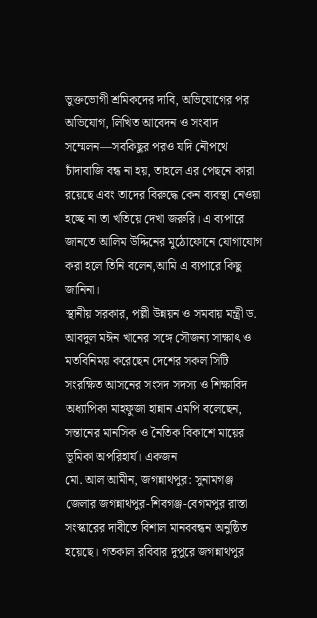ভুক্তভোগী শ্রমিকদের দাবি, অভিযোগের পর অভিযোগ, লিখিত আবেদন ও সংবাদ সম্মেলন—সবকিছুর পরও যদি নৌপথে চাঁদাবাজি বন্ধ না হয়, তাহলে এর পেছনে কারা রয়েছে এবং তাদের বিরুদ্ধে কেন ব্যবস্থা নেওয়া হচ্ছে না তা খতিয়ে দেখা জরুরি। এ ব্যপারে জানতে আলিম উদ্দিনের মুঠোফোনে যোগাযোগ করা হলে তিনি বলেন,আমি এ ব্যপারে কিছু জানিনা।
স্থানীয় সরকার, পল্লী উন্নয়ন ও সমবায় মন্ত্রী ড. আবদুল মঈন খানের সঙ্গে সৌজন্য সাক্ষাৎ ও মতবিনিময় করেছেন দেশের সকল সিটি
সংরক্ষিত আসনের সংসদ সদস্য ও শিক্ষাবিদ অধ্যাপিকা মাহফুজা হান্নান এমপি বলেছেন, সন্তানের মানসিক ও নৈতিক বিকাশে মায়ের ভূমিকা অপরিহার্য। একজন
মো. আল আমীন, জগন্নাথপুর: সুনামগঞ্জ জেলার জগন্নাথপুর-শিবগঞ্জ-বেগমপুর রাস্তা সংস্কারের দাবীতে বিশাল মানববন্ধন অনুষ্ঠিত হয়েছে। গতকাল রবিবার দুপুরে জগন্নাথপুর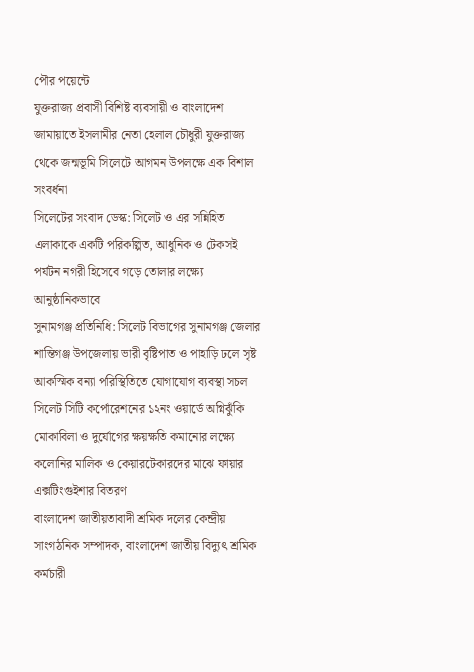পৌর পয়েন্টে
যুক্তরাজ্য প্রবাসী বিশিষ্ট ব্যবসায়ী ও বাংলাদেশ জামায়াতে ইসলামীর নেতা হেলাল চৌধুরী যুক্তরাজ্য থেকে জন্মভূমি সিলেটে আগমন উপলক্ষে এক বিশাল সংবর্ধনা
সিলেটের সংবাদ ডেস্ক: সিলেট ও এর সন্নিহিত এলাকাকে একটি পরিকল্পিত, আধুনিক ও টেকসই পর্যটন নগরী হিসেবে গড়ে তোলার লক্ষ্যে আনুষ্ঠানিকভাবে
সুনামগঞ্জ প্রতিনিধি: সিলেট বিভাগের সুনামগঞ্জ জেলার শান্তিগঞ্জ উপজেলায় ভারী বৃষ্টিপাত ও পাহাড়ি ঢলে সৃষ্ট আকস্মিক বন্যা পরিস্থিতিতে যোগাযোগ ব্যবস্থা সচল
সিলেট সিটি কর্পোরেশনের ১২নং ওয়ার্ডে অগ্নিঝুঁকি মোকাবিলা ও দুর্যোগের ক্ষয়ক্ষতি কমানোর লক্ষ্যে কলোনির মালিক ও কেয়ারটেকারদের মাঝে ফায়ার এক্সটিংগুইশার বিতরণ
বাংলাদেশ জাতীয়তাবাদী শ্রমিক দলের কেন্দ্রীয় সাংগঠনিক সম্পাদক, বাংলাদেশ জাতীয় বিদ্যুৎ শ্রমিক কর্মচারী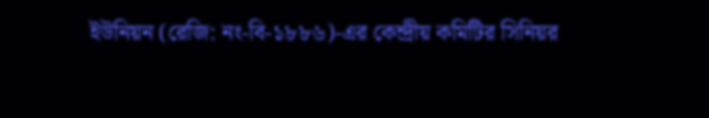ইউনিয়ন (রেজি: নং-বি-১৮৮৬)-এর কেন্দ্রীয় কমিটির সিনিয়র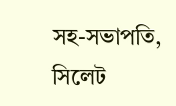সহ-সভাপতি, সিলেট